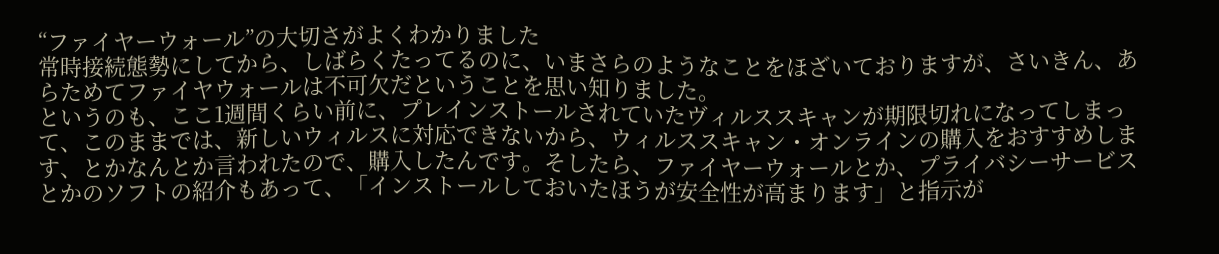“ファイヤーウォール”の大切さがよくわかりました
常時接続態勢にしてから、しばらくたってるのに、いまさらのようなことをほざいておりますが、さいきん、あらためてファイヤウォールは不可欠だということを思い知りました。
というのも、ここ1週間くらい前に、プレインストールされていたヴィルススキャンが期限切れになってしまって、このままでは、新しいウィルスに対応できないから、ウィルススキャン・オンラインの購入をおすすめします、とかなんとか言われたので、購入したんです。そしたら、ファイヤーウォールとか、プライバシーサービスとかのソフトの紹介もあって、「インストールしておいたほうが安全性が高まります」と指示が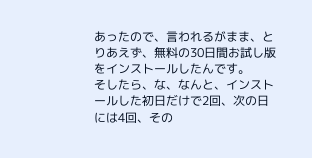あったので、言われるがまま、とりあえず、無料の30日間お試し版をインストールしたんです。
そしたら、な、なんと、インストールした初日だけで2回、次の日には4回、その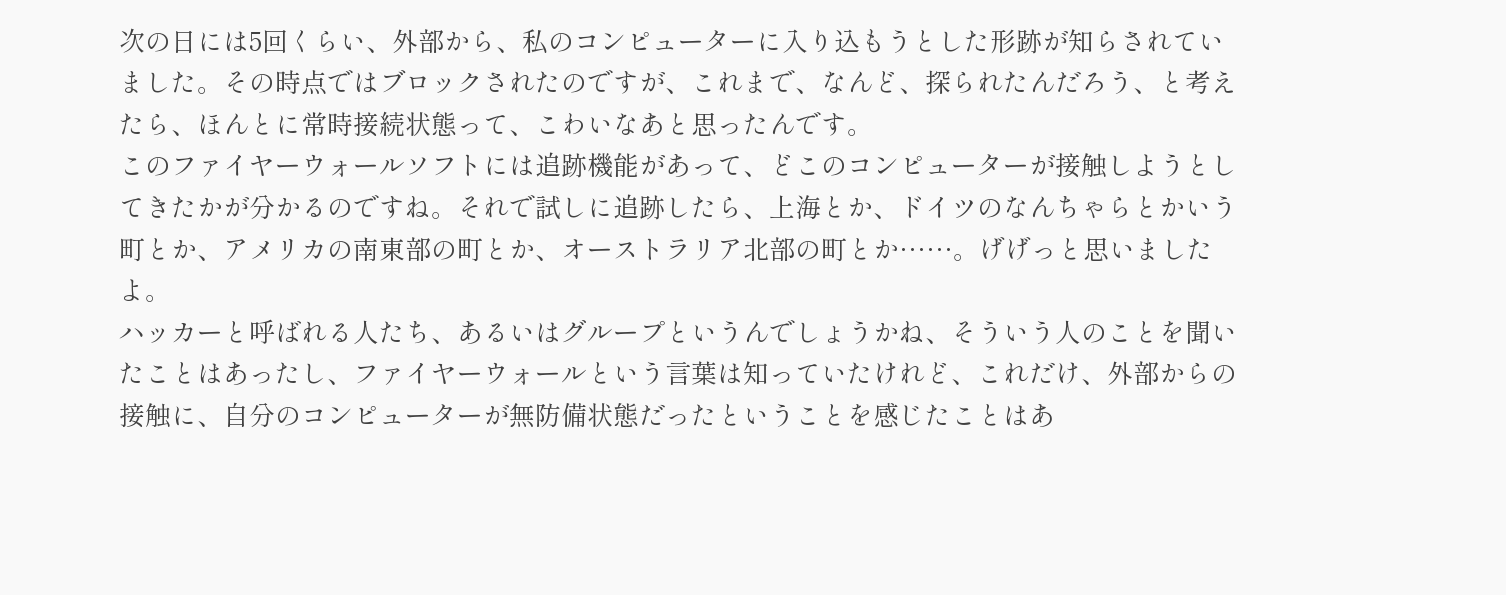次の日には5回くらい、外部から、私のコンピューターに入り込もうとした形跡が知らされていました。その時点ではブロックされたのですが、これまで、なんど、探られたんだろう、と考えたら、ほんとに常時接続状態って、こわいなあと思ったんです。
このファイヤーウォールソフトには追跡機能があって、どこのコンピューターが接触しようとしてきたかが分かるのですね。それで試しに追跡したら、上海とか、ドイツのなんちゃらとかいう町とか、アメリカの南東部の町とか、オーストラリア北部の町とか……。げげっと思いましたよ。
ハッカーと呼ばれる人たち、あるいはグループというんでしょうかね、そういう人のことを聞いたことはあったし、ファイヤーウォールという言葉は知っていたけれど、これだけ、外部からの接触に、自分のコンピューターが無防備状態だったということを感じたことはあ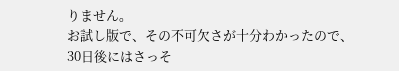りません。
お試し版で、その不可欠さが十分わかったので、30日後にはさっそ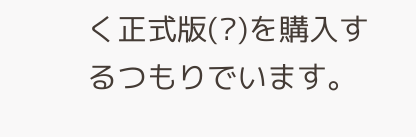く正式版(?)を購入するつもりでいます。